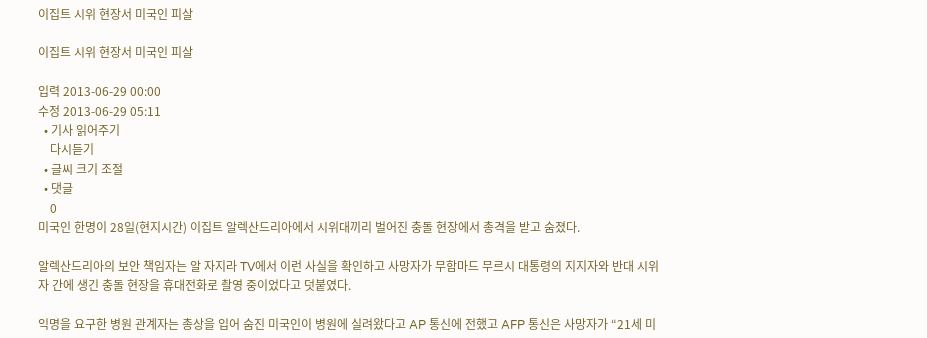이집트 시위 현장서 미국인 피살

이집트 시위 현장서 미국인 피살

입력 2013-06-29 00:00
수정 2013-06-29 05:11
  • 기사 읽어주기
    다시듣기
  • 글씨 크기 조절
  • 댓글
    0
미국인 한명이 28일(현지시간) 이집트 알렉산드리아에서 시위대끼리 벌어진 충돌 현장에서 총격을 받고 숨졌다.

알렉산드리아의 보안 책임자는 알 자지라 TV에서 이런 사실을 확인하고 사망자가 무함마드 무르시 대통령의 지지자와 반대 시위자 간에 생긴 충돌 현장을 휴대전화로 촬영 중이었다고 덧붙였다.

익명을 요구한 병원 관계자는 총상을 입어 숨진 미국인이 병원에 실려왔다고 AP 통신에 전했고 AFP 통신은 사망자가 “21세 미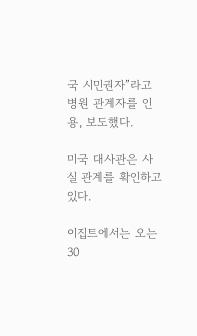국 시민권자”라고 병원 관계자를 인용, 보도했다.

미국 대사관은 사실 관계를 확인하고 있다.

이집트에서는 오는 30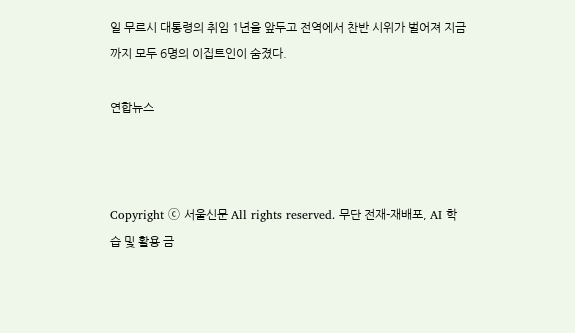일 무르시 대통령의 취임 1년을 앞두고 전역에서 찬반 시위가 벌어져 지금까지 모두 6명의 이집트인이 숨졌다.

연합뉴스



Copyright ⓒ 서울신문 All rights reserved. 무단 전재-재배포, AI 학습 및 활용 금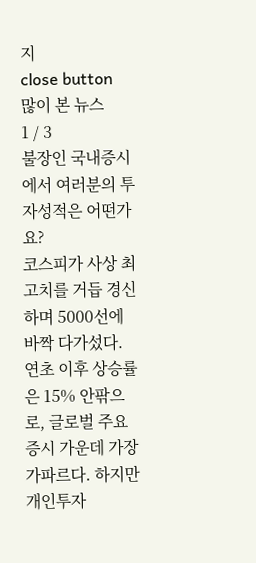지
close button
많이 본 뉴스
1 / 3
불장인 국내증시에서 여러분의 투자성적은 어떤가요?
코스피가 사상 최고치를 거듭 경신하며 5000선에 바짝 다가섰다. 연초 이후 상승률은 15% 안팎으로, 글로벌 주요 증시 가운데 가장 가파르다. 하지만 개인투자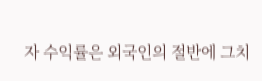자 수익률은 외국인의 절반에 그치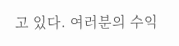고 있다. 여러분의 수익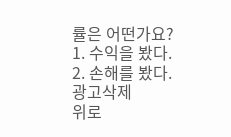률은 어떤가요?
1. 수익을 봤다.
2. 손해를 봤다.
광고삭제
위로